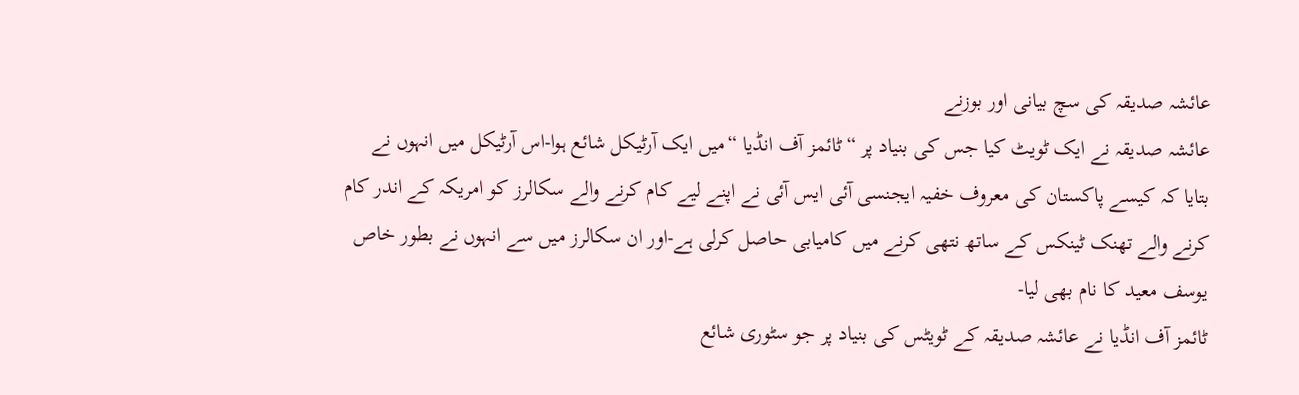عائشہ صدیقہ کی سچ بیانی اور بوزنے
عائشہ صدیقہ نے ایک ٹویٹ کیا جس کی بنیاد پر “ٹائمز آف انڈیا “میں ایک آرٹیکل شائع ہوا-اس آرٹیکل میں انہوں نے بتایا کہ کیسے پاکستان کی معروف خفیہ ایجنسی آئی ایس آئی نے اپنے لیے کام کرنے والے سکالرز کو امریکہ کے اندر کام کرنے والے تھنک ٹینکس کے ساتھ نتھی کرنے میں کامیابی حاصل کرلی ہے-اور ان سکالرز میں سے انہوں نے بطور خاص یوسف معید کا نام بھی لیا-
ٹائمز آف انڈیا نے عائشہ صدیقہ کے ٹویٹس کی بنیاد پر جو سٹوری شائع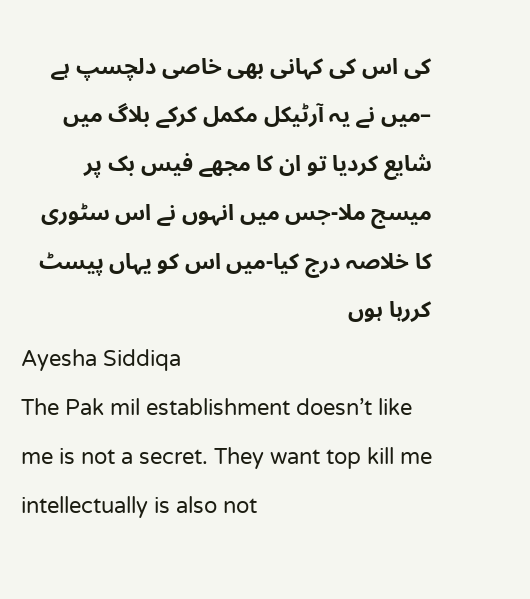کی اس کی کہانی بھی خاصی دلچسپ ہے –میں نے یہ آرٹیکل مکمل کرکے بلاگ میں شايع کردیا تو ان کا مجھے فیس بک پر میسج ملا-جس میں انہوں نے اس سٹوری کا خلاصہ درج کیا-میں اس کو یہاں پیسٹ کررہا ہوں
Ayesha Siddiqa
The Pak mil establishment doesn’t like me is not a secret. They want top kill me intellectually is also not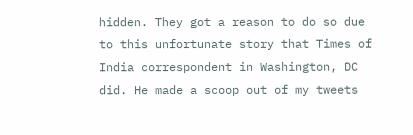hidden. They got a reason to do so due to this unfortunate story that Times of India correspondent in Washington, DC did. He made a scoop out of my tweets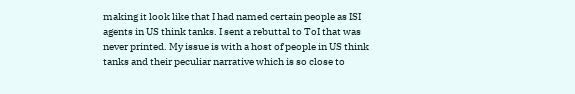making it look like that I had named certain people as ISI agents in US think tanks. I sent a rebuttal to ToI that was never printed. My issue is with a host of people in US think tanks and their peculiar narrative which is so close to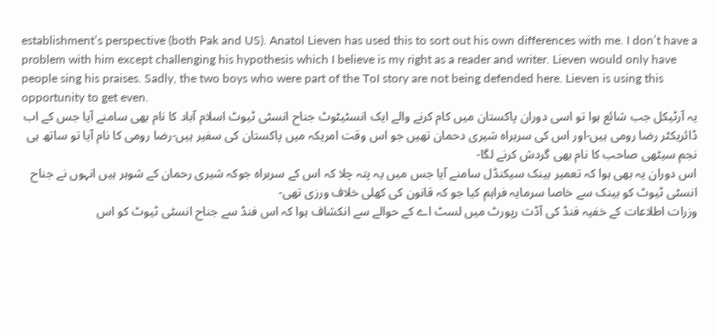establishment’s perspective (both Pak and US). Anatol Lieven has used this to sort out his own differences with me. I don’t have a problem with him except challenging his hypothesis which I believe is my right as a reader and writer. Lieven would only have people sing his praises. Sadly, the two boys who were part of the ToI story are not being defended here. Lieven is using this opportunity to get even.
یہ آرٹیکل جب شائع ہوا تو اسی دوران پاکستان میں کام کرنے والے ایک انسٹیٹوٹ جناح انسٹی ٹیوٹ اسلام آباد کا نام بھی سامنے آیا جس کے اب ڈائریکٹر رضا رومی ہیں-اور اس کی سربراہ شیری دحمان تھیں جو اس وقت امریکہ میں پاکستان کی سفیر ہیں-رضا رومی کا نام آیا تو ساتھ ہی نجم سیٹھی صاحب کا نام بھی گردش کرنے لگا-
اس دوران یہ بھی ہوا کہ تعمیر بینک سیکنڈل سامنے آیا جس میں یہ پتہ چلا کہ اس کے سربراہ جوکہ شیری رحمان کے شوہر ہیں انہوں نے جناح انسٹی ٹیوٹ کو بینک سے خاصا سرمایہ فراہم کیا جو کہ قانون کی کھلی خلاف ورزی تھی-
وزرات اطلاعات کے خفیہ فنڈ کی آڈث رپورٹ میں لسٹ اے کے حوالے سے انکشاف ہوا کہ اس فنڈ سے جناح انسٹی ٹیوٹ کو اس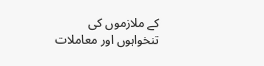کے ملازموں کی تنخواہوں اور معاملات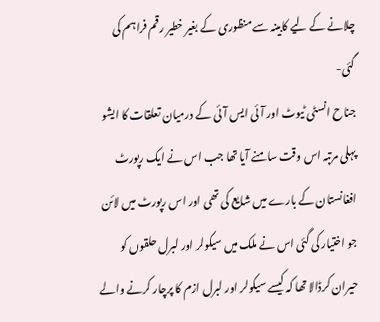چلانے کے لیے کابینہ سے منظوری کے بغیر خطیر رقم فراہم کی گئی-
جناح انسٹی ٹیوٹ اور آئی ایس آئی کے درمیان تعلقات کا ایشو پہلی مرتبہ اس وقت سامنے آیا تھا جب اس نے ایک رپورٹ افغانستان کے بارے میں شایع کی تھی اور اس رپورٹ میں لائن جو اختیار کی گئی اس نے ملک میں سیکولر اور لبرل حلقوں کو حیران کرڈالا تھا کہ کیسے سیکولر اور لبرل ازم کا پرچار کرنے والے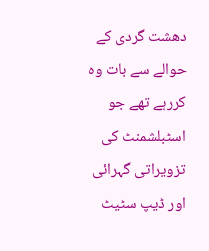دھشت گردی کے حوالے سے بات وہ کررہے تھے جو اسٹبلشمنٹ کی تزویراتی گہرائی اور ڈیپ سٹیٹ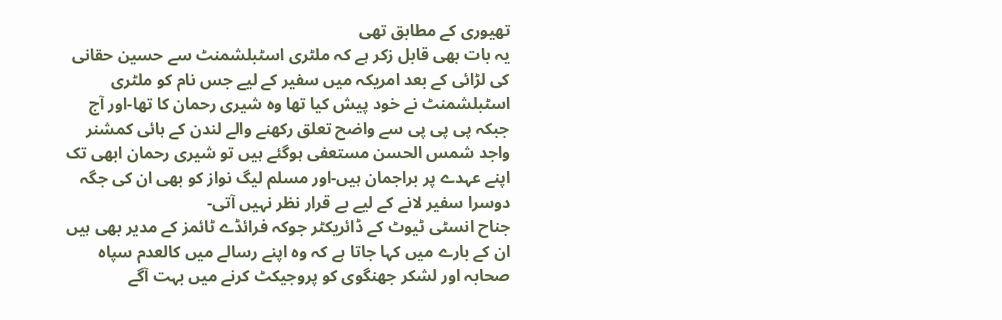تھیوری کے مطابق تھی
یہ بات بھی قابل زکر ہے کہ ملٹری اسٹبلشمنٹ سے حسین حقانی کی لڑائی کے بعد امریکہ میں سفیر کے لیے جس نام کو ملٹری اسٹبلشمنٹ نے خود پیش کیا تھا وہ شیری رحمان کا تھا-اور آج جبکہ پی پی پی سے واضح تعلق رکھنے والے لندن کے ہائی کمشنر واجد شمس الحسن مستعفی ہوگئے ہیں تو شیری رحمان ابھی تک اپنے عہدے پر براجمان ہیں-اور مسلم لیگ نواز کو بھی ان کی جگہ دوسرا سفیر لانے کے لیے بے قرار نظر نہیں آتی-
جناح انسٹی ٹیوٹ کے ڈائریکٹر جوکہ فرائڈے ٹائمز کے مدیر بھی ہیں ان کے بارے میں کہا جاتا ہے کہ وہ اپنے رسالے میں کالعدم سپاہ صحابہ اور لشکر جھنگوی کو پروجیکٹ کرنے میں بہت آگے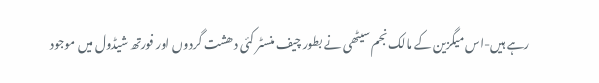رہے ہیں-اس میگزین کے مالک نجم سیٹھی نے بطور چیف منسٹر کئی دھشت گردوں اور فورتھ شیڈول میں موجود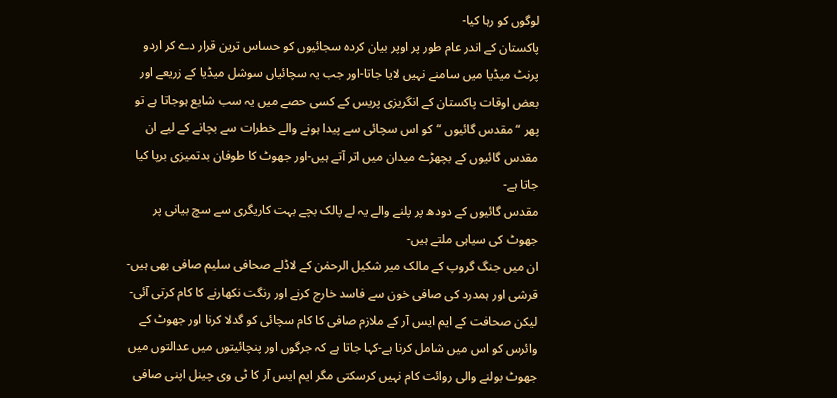لوگوں کو رہا کیا-
پاکستان کے اندر عام طور پر اوپر بیان کردہ سجائیوں کو حساس ترین قرار دے کر اردو پرنٹ میڈیا میں سامنے نہیں لایا جاتا-اور جب یہ سچائیاں سوشل میڈیا کے زریعے اور بعض اوقات پاکستان کے انگریزی پریس کے کسی حصے میں یہ سب شایع ہوجاتا ہے تو پھر “مقدس گائیوں “کو اس سچائی سے پیدا ہونے والے خطرات سے بچانے کے لیے ان مقدس گائیوں کے بچھڑے میدان میں اتر آتے ہیں-اور جھوٹ کا طوفان بدتمیزی برپا کیا جاتا ہے-
مقدس گائیوں کے دودھ پر پلنے والے یہ لے پالک بچے بہت کاریگری سے سچ بیانی پر جھوٹ کی سیاہی ملتے ہیں-
ان میں جنگ گروپ کے مالک میر شکیل الرحمٰن کے لاڈلے صحافی سلیم صافی بھی ہیں-قرشی اور ہمدرد کی صافی خون سے فاسد خارج کرنے اور رنگت نکھارنے کا کام کرتی آئی-لیکن صحافت کے ایم ایس آر کے ملازم صافی کا کام سچائی کو گدلا کرنا اور جھوٹ کے وائرس کو اس میں شامل کرنا ہے-کہا جاتا ہے کہ جرگوں اور پنچائیتوں میں عدالتوں میں جھوٹ بولنے والی روائت کام نہیں کرسکتی مگر ایم ایس آر کا ٹی وی چینل اپنی صافی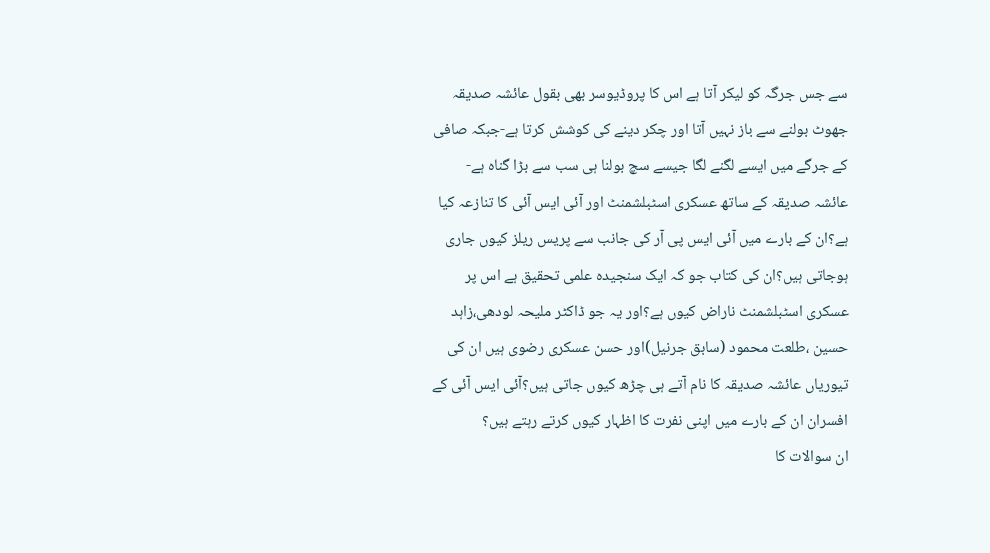سے جس جرگہ کو لیکر آتا ہے اس کا پروڈیوسر بھی بقول عائشہ صدیقہ جھوٹ بولنے سے باز نہیں آتا اور چکر دینے کی کوشش کرتا ہے-جبکہ صافی کے جرگے میں ایسے لگنے لگا جیسے سچ بولنا ہی سب سے بڑا گناہ ہے-
عائشہ صدیقہ کے ساتھ عسکری اسٹبلشمنٹ اور آئی ایس آئی کا تنازعہ کیا ہے؟ان کے بارے میں آئی ایس پی آر کی جانب سے پریس ریلز کیوں جاری ہوجاتی ہیں؟ان کی کتاب جو کہ ایک سنجیدہ علمی تحقیق ہے اس پر عسکری اسٹبلشمنٹ ناراض کیوں ہے؟اور یہ جو ڈاکٹر ملیحہ لودھی،زاہد حسین ،طلعت محمود (سابق جرنیل)اور حسن عسکری رضوی ہیں ان کی تیوریاں عائشہ صدیقہ کا نام آتے ہی چڑھ کیوں جاتی ہیں؟آئی ایس آئی کے افسران ان کے بارے میں اپنی نفرت کا اظہار کیوں کرتے رہتے ہیں؟
ان سوالات کا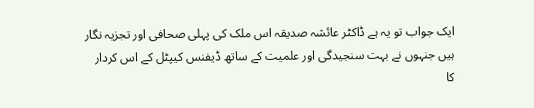ایک جواب تو یہ ہے ڈاکٹر عائشہ صدیقہ اس ملک کی پہلی صحافی اور تجزیہ نگار ہیں جنہوں نے بہت سنجیدگی اور علمیت کے ساتھ ڈیفنس کیپٹل کے اس کردار کا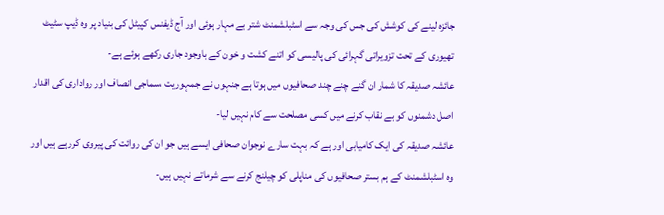جائزہ لینے کی کوشش کی جس کی وجہ سے اسٹبلشمنٹ شتر بے مہار ہوئی اور آج ڈیفنس کپیٹل کی بنیاد پر وہ ڈیپ سٹیٹ تھیوری کے تحت تزویراتی گہرائی کی پالیسی کو اتنے کشت و خون کے باوجود جاری رکھے ہوئے ہے-
عائشہ صدیقہ کا شمار ان گنے چنے چند صحافیوں میں ہوتا ہے جنہوں نے جمہوریت ،سماجی انصاف اور رواداری کی اقدار اصل دشمنوں کو بے نقاب کرنے میں کسی مصلحت سے کام نہیں لیا-
عائشہ صدیقہ کی ایک کامیابی اور ہے کہ بہت سارے نوجوان صحافی ایسے ہیں جو ان کی روائت کی پیروی کررہے ہیں اور وہ اسٹبلشمنٹ کے ہم بستر صحافیوں کی مناپلی کو چیلنج کرنے سے شرماتے نہیں ہیں-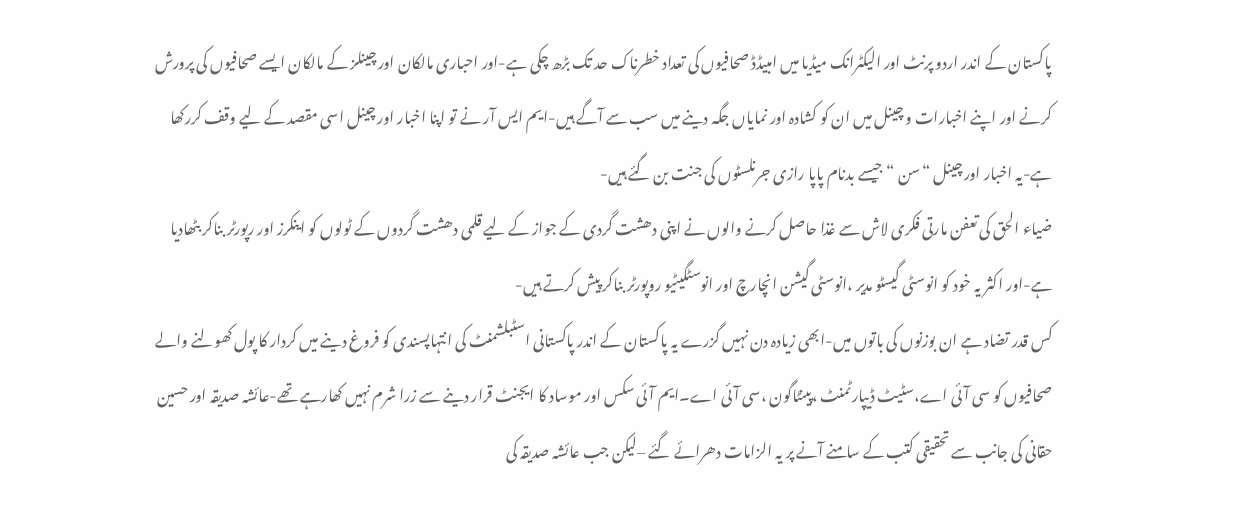پاکستان کے اندر اردو پرنٹ اور الیکٹرانک میڈیا میں امبیڈڈ صحافیوں کی تعداد خطرناک حد تک بڑھ چکی ہے-اور احباری مالکان اور چینلز کے مالکان ایسے صحافیوں کی پرورش کرنے اور اپنے اخبارات و چینل میں ان کو کشادہ اور نمایاں جگہ دینے میں سب سے آگے ہیں-ایم ایس آر نے تو اپنا اخبار اور چینل اسی مقصد کے لیے وقف کررکھا ہے-یہ اخبار اور چینل “سن “جیسے بدنام پاپا رازی جرنلسٹوں کی جنت بن گئے ہیں-
ضیاء الحق کی تعفن مارتی فکری لاش سے غذا حاصل کرنے والوں نے اپنی دھشت گردی کے جواز کے لیے قلمی دھشت گردوں کے ٹولوں کو اینکرز اور رپورٹر بناکر بٹھادیا ہے-اور اکثر یہ خود کو انوسٹی گیسٹو مدیر ،انوسٹی گیشن انچارچ اور انوسٹگیٹیو روپورٹر بناکر پیش کرتے ہیں-
کس قدر تضاد ہے ان بوزنوں کی باتوں میں-ابھی زیادہ دن نہیں گزرے یہ پاکستان کے اندر پاکستانی اسٹبلشمنٹ کی انتہاپسندی کو فروغ دینے میں کردار کا پول کھولنے والے صحافیوں کو سی آئی اے،سٹیٹ ڈیپارٹمنٹ ،پینٹاگون ،سی آئی اے۔ایم آئی سکس اور موساد کا ایجنٹ قرار دینے سے زرا شرم نہیں کھارہے تھے-عائشہ صدیقہ اور حسین حقانی کی جانب سے تحقیقی کتب کے سامنے آنے پر یہ الزامات دھرائے گئے –لیکن جب عائشہ صدیقہ کی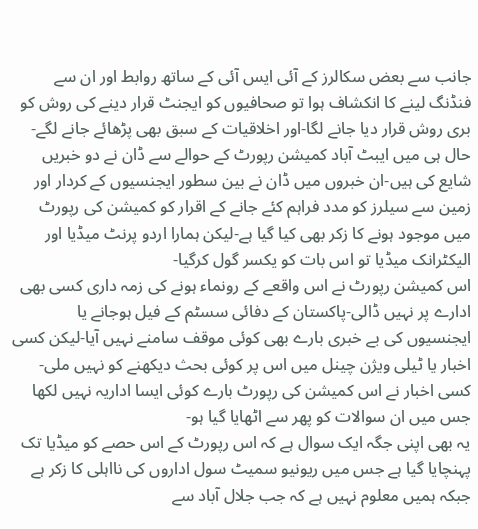جانب سے بعض سکالرز کے آئی ایس آئی کے ساتھ روابط اور ان سے فنڈنگ لینے کا انکشاف ہوا تو صحافیوں کو ایجنٹ قرار دینے کی روش کو بری روش قرار دیا جانے لگا-اور اخلاقیات کے سبق بھی پڑھائے جانے لگے-
حال ہی میں ایبٹ آباد کمیشن رپورٹ کے حوالے سے ڈان نے دو خبریں شايع کی ہیں-ان خبروں میں ڈان نے بین سطور ایجنسیوں کے کردار اور زمین سے سیلرز کو مدد فراہم کئے جانے کے اقرار کو کمیشن کی رپورٹ میں موجود ہونے کا زکر بھی کیا گیا ہے-لیکن ہمارا اردو پرنٹ میڈیا اور الیکٹرانک میڈیا تو اس بات کو یکسر گول کرگیا-
اس کمیشن رپورٹ نے اس واقعے کے رونماء ہونے کی زمہ داری کسی بھی ادارے پر نہیں ڈالی-پاکستان کے دفائی سسٹم کے فیل ہوجانے یا ایجنسیوں کی بے خبری بارے بھی کوئی موقف سامنے نہیں آیا-لیکن کسی اخبار یا ٹیلی ویژن چینل میں اس پر کوئی بحث دیکھنے کو نہیں ملی-کسی اخبار نے اس کمیشن کی رپورٹ بارے کوئی ایسا اداریہ نہیں لکھا جس میں ان سوالات کو پھر سے اٹھایا گیا ہو-
یہ بھی اپنی جگہ ایک سوال ہے کہ اس رپورٹ کے اس حصے کو میڈیا تک پہنچایا گیا ہے جس میں ریونیو سمیٹ سول اداروں کی نااہلی کا زکر ہے جبکہ ہمیں معلوم نہیں ہے کہ جب جلال آباد سے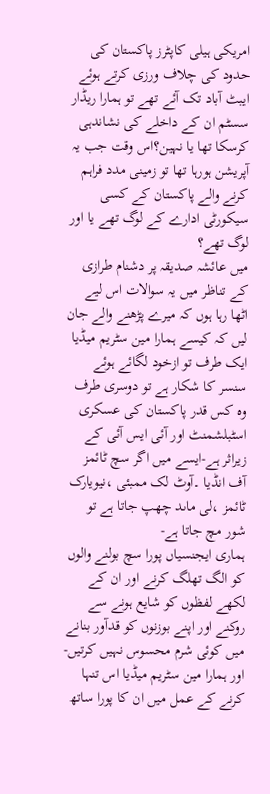امریکی ہیلی کاپٹرز پاکستان کی حدود کی چلاف ورزی کرتے ہوئے ایبٹ آباد تک آئے تھے تو ہمارا ریڈار سسٹم ان کے داخلے کی نشاندہی کرسکا تھا یا نہین؟اس وقت جب یہ آپریشن ہورہا تھا تو زمینی مدد فراہم کرنے والے پاکستان کے کسی سیکورٹی ادارے کے لوگ تھے یا اور لوگ تھے؟
میں عائشہ صدیقہ پر دشنام طرازی کے تناظر میں یہ سوالات اس لیے اٹھا رہا ہوں کہ میرے پڑھنے والے جان لیں کہ کیسے ہمارا مین سٹریم میڈیا ایک طرف تو ازخود لگائے ہوئے سنسر کا شکار ہے تو دوسری طرف وہ کس قدر پاکستان کی عسکری اسٹبلشمنٹ اور آئی ایس آئی کے زیراثر ہے-ایسے میں اگر سچ ٹائمز آف انڈیا ۔آوٹ لک ممبئی ،نیویارک ٹائمز ،لی ماںد چھپ جاتا ہے تو شور مچ جاتا ہے-
ہماری ایجنسیاں پورا سچ بولنے والوں کو الگ تھلگ کرنے اور ان کے لکھے لفظوں کو شایع ہونے سے روکنے اور اپنے بوزنوں کو قدآور بنانے میں کوئی شرم محسوس نہیں کرتیں-اور ہمارا مین سٹریم میڈیا اس تنہا کرنے کے عمل میں ان کا پورا ساتھ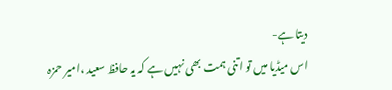دیتا ہے-
اس ميڈیا میں تو اتنی ہمت بھی نہیں ہے کہ یہ حافظ سعید ،امیر حمزہ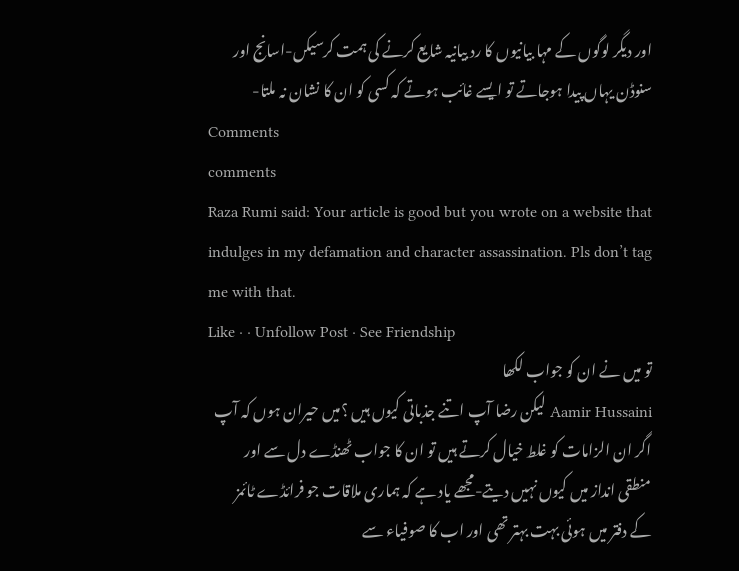اور دیگر لوگوں کے مہا بیانیوں کا رد بیانیہ شایع کرنے کی ہمت کرسیکں-اسانج اور سنوڈن یہاں پیدا ہوجاتے تو ایسے غائب ہوتے کہ کسی کو ان کا نشان نہ ملتا-
Comments
comments
Raza Rumi said: Your article is good but you wrote on a website that indulges in my defamation and character assassination. Pls don’t tag me with that.
Like · · Unfollow Post · See Friendship
تو میں نے ان کو جواب لکھا
Aamir Hussaini لیکن رضا آپ اتنے جذباتی کیوں ہیں ؟میں حیران ہوں کہ آپ اگر ان الزامات کو غلط خیال کرتے ہیں تو ان کا جواب ٹھنڈے دل سے اور منطقی انداز میں کیوں نہیں دیتے-مجھے یاد ہے کہ ہماری ملاقات جو فرائڈے ٹائمز کے دفتر میں ہوئی بہت بہتر تھی اور اب کا صوفیاء سے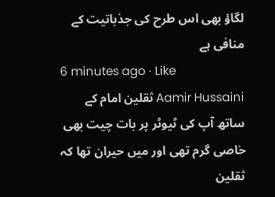لگاؤ بھی اس طرح کی جذباتیت کے منافی ہے
6 minutes ago · Like
Aamir Hussaini ثقلین امام کے ساتھ آپ کی ٹیوٹر پر بات چیت بھی خاصی گرم تھی اور میں حیران تھا کہ ثقلین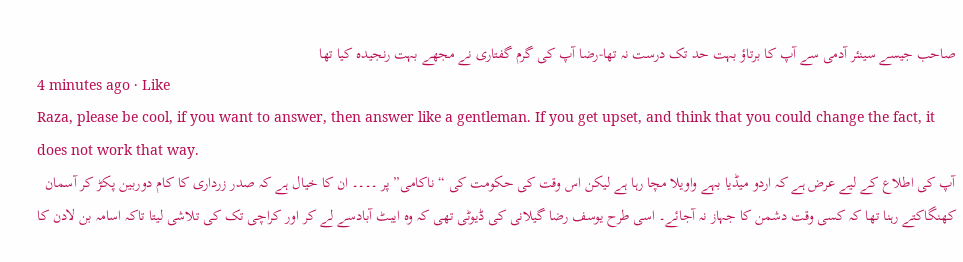صاحب جیسے سینئر آدمی سے آپ کا برتاؤ بہت حد تک درست نہ تھا-رضا آپ کی گرم گفتاری نے مجھے بہت رنجیدہ کیا تھا
4 minutes ago · Like
Raza, please be cool, if you want to answer, then answer like a gentleman. If you get upset, and think that you could change the fact, it does not work that way.
آپ کی اطلاع کے لیے عرض ہے کہ اردو میڈیا بہے واویلا مچا رہا ہے لیکن اس وقت کی حکومت کی “ناکامی” پر ۔۔۔۔ ان کا خیال ہے کہ صدر زرداری کا کام دوربین پکڑ کر آسمان کھنگاکتے رہنا تھا کہ کسی وقت دشمن کا جہاز نہ آجائے۔ اسی طرح یوسف رضا گیلانی کی ڈیوٹی تھی کہ وہ ایبٹ آبادسے لے کر اور کراچی تک کی تلاشی لیتا تاکہ اسامہ بن لادن کا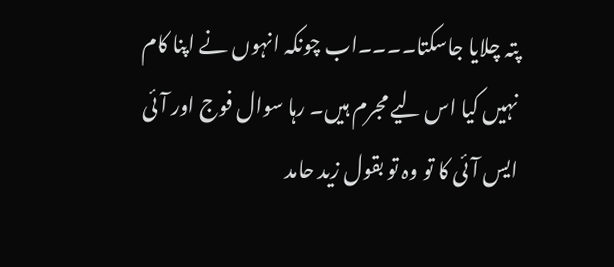پتہ چلایا جاسکتا۔۔۔۔اب چونکہ انہوں نے اپنا کام نہیں کیا اس لیے مجرم ہیں۔ رہا سوال فوج اور آئی ایس آئی کا تو وہ تو بقول زید حامد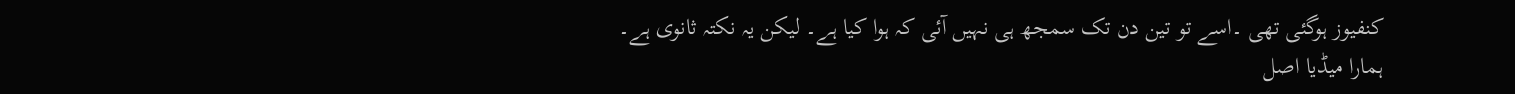کنفیوز ہوگئی تھی ۔اسے تو تین دن تک سمجھ ہی نہیں آئی کہ ہوا کیا ہے۔ لیکن یہ نکتہ ثانوی ہے۔ ہمارا میڈیا اصل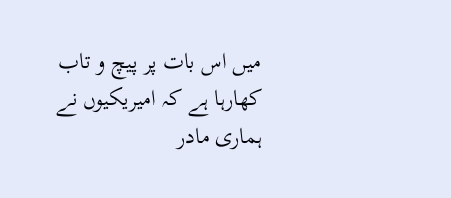میں اس بات پر پیچ و تاب کھارہا ہے کہ امیریکیوں نے ہماری مادر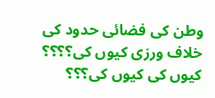وطن کی فضائی حدود کی خلاف ورزی کیوں کی؟؟؟؟ کیوں کی کیوں کی؟؟؟